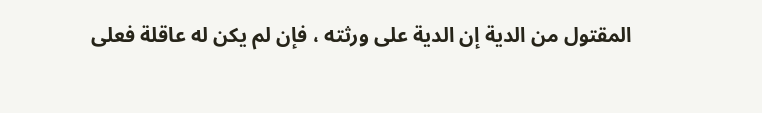المقتول من الدية إن الدية على ورثته ، فإن لم يكن له عاقلة فعلى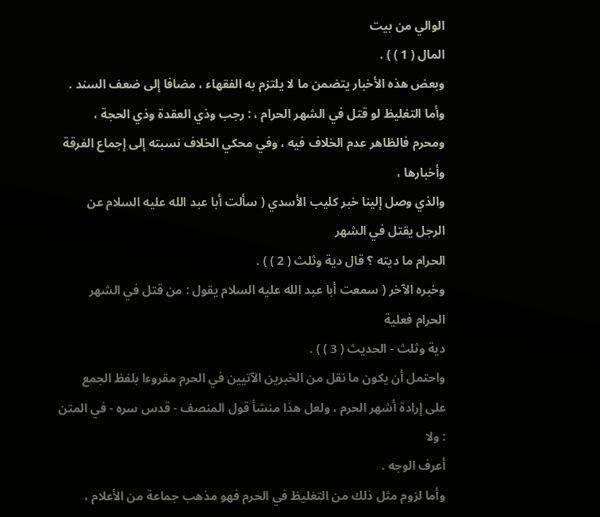الوالي من بيت
المال ( 1 ) ) .
وبعض هذه الأخبار يتضمن ما لا يلتزم به الفقهاء ، مضافا إلى ضعف السند .
وأما التغليظ لو قتل في الشهر الحرام ، : رجب وذي العقدة وذي الحجة ،
ومحرم فالظاهر عدم الخلاف فيه ، وفي محكي الخلاف نسبته إلى إجماع الفرقة وأخبارها ،
والذي وصل إلينا خبر كليب الأسدي ( سألت أبا عبد الله عليه السلام عن الرجل يقتل في الشهر
الحرام ما ديته ؟ قال دية وثلث ( 2 ) ) .
وخبره الآخر ( سمعت أبا عبد الله عليه السلام يقول : من قتل في الشهر الحرام فعلية
دية وثلث - الحديث ( 3 ) ) .
واحتمل أن يكون ما نقل من الخبرين الآتيين في الحرم مقروءا بلفظ الجمع
على إرادة أشهر الحرم ، ولعل هذا منشأ قول المنصف - قدس سره - في المتن : ولا
أعرف الوجه .
وأما لزوم مثل ذلك من التغليظ في الحرم فهو مذهب جماعة من الأعلام ،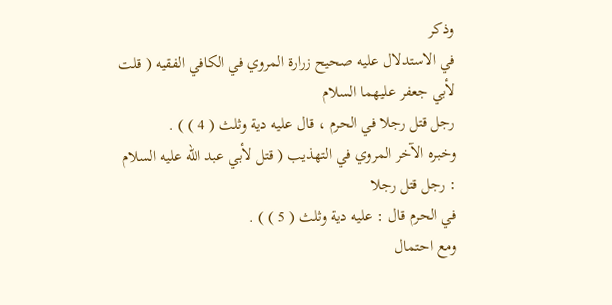وذكر
في الاستدلال عليه صحيح زرارة المروي في الكافي الفقيه ( قلت لأبي جعفر عليهما السلام
رجل قتل رجلا في الحرم ، قال عليه دية وثلث ( 4 ) ) .
وخبره الآخر المروي في التهذيب ( قتل لأبي عبد الله عليه السلام : رجل قتل رجلا
في الحرم قال : عليه دية وثلث ( 5 ) ) .
ومع احتمال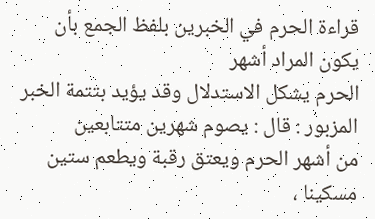قراءة الحرم في الخبرين بلفظ الجمع بأن يكون المراد أشهر
الحرم يشكل الاستدلال وقد يؤيد بتتمة الخبر المزبور : قال : يصوم شهرين متتابعين
من أشهر الحرم ويعتق رقبة ويطعم ستين مسكينا ،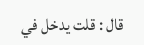قال : قلت يدخل في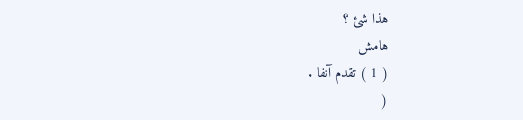هذا شئ ؟
هامش
( 1 ) تقدم آنفا .
(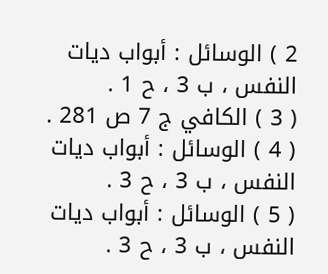2 ) الوسائل : أبواب ديات النفس ، ب 3 ، ح 1 .
( 3 ) الكافي ج 7 ص 281 .
( 4 ) الوسائل : أبواب ديات النفس ، ب 3 ، ح 3 .
( 5 ) الوسائل : أبواب ديات النفس ، ب 3 ، ح 3 .